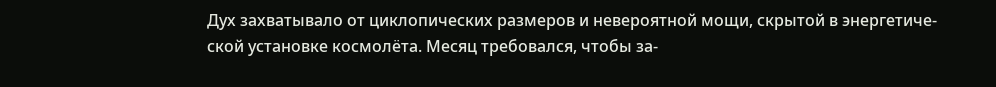Дух захватывало от циклопических размеров и невероятной мощи, скрытой в энергетиче-ской установке космолёта. Месяц требовался, чтобы за-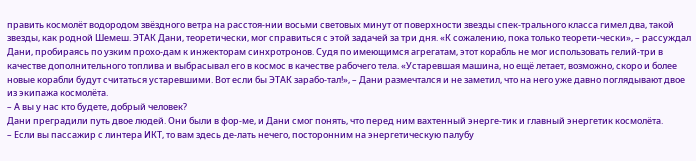править космолёт водородом звёздного ветра на расстоя-нии восьми световых минут от поверхности звезды спек-трального класса гимел два, такой звезды, как родной Шемеш. ЭТАК Дани, теоретически, мог справиться с этой задачей за три дня. «К сожалению, пока только теорети-чески», – рассуждал Дани, пробираясь по узким прохо-дам к инжекторам синхротронов. Судя по имеющимся агрегатам, этот корабль не мог использовать гелий-три в качестве дополнительного топлива и выбрасывал его в космос в качестве рабочего тела. «Устаревшая машина, но ещё летает, возможно, скоро и более новые корабли будут считаться устаревшими. Вот если бы ЭТАК зарабо-тал!», – Дани размечтался и не заметил, что на него уже давно поглядывают двое из экипажа космолёта.
– А вы у нас кто будете, добрый человек?
Дани преградили путь двое людей. Они были в фор-ме, и Дани смог понять, что перед ним вахтенный энерге-тик и главный энергетик космолёта.
– Если вы пассажир с линтера ИКТ, то вам здесь де-лать нечего, посторонним на энергетическую палубу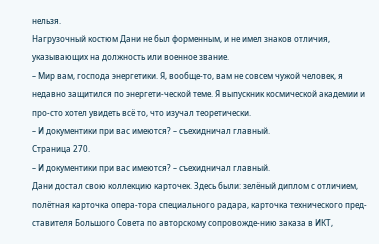нельзя.
Нагрузочный костюм Дани не был форменным, и не имел знаков отличия, указывающих на должность или военное звание.
– Мир вам, господа энергетики. Я, вообще-то, вам не совсем чужой человек, я недавно защитился по энергети-ческой теме. Я выпускник космической академии и про-сто хотел увидеть всё то, что изучал теоретически.
– И документики при вас имеются? – съехидничал главный.
Страница 270.
– И документики при вас имеются? – съехидничал главный.
Дани достал свою коллекцию карточек. Здесь были: зелёный диплом с отличием, полётная карточка опера-тора специального радара, карточка технического пред-ставителя Большого Совета по авторскому сопровожде-нию заказа в ИКТ,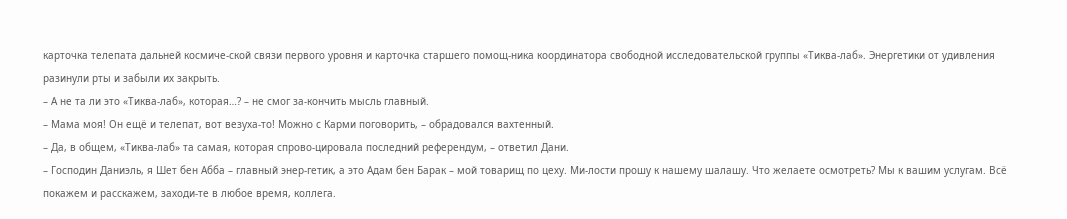карточка телепата дальней космиче-ской связи первого уровня и карточка старшего помощ-ника координатора свободной исследовательской группы «Тиква-лаб». Энергетики от удивления разинули рты и забыли их закрыть.
– А не та ли это «Тиква-лаб», которая…? – не смог за-кончить мысль главный.
– Мама моя! Он ещё и телепат, вот везуха-то! Можно с Карми поговорить, – обрадовался вахтенный.
– Да, в общем, «Тиква-лаб» та самая, которая спрово-цировала последний референдум, – ответил Дани.
– Господин Даниэль, я Шет бен Абба – главный энер-гетик, а это Адам бен Барак – мой товарищ по цеху. Ми-лости прошу к нашему шалашу. Что желаете осмотреть? Мы к вашим услугам. Всё покажем и расскажем, заходи-те в любое время, коллега.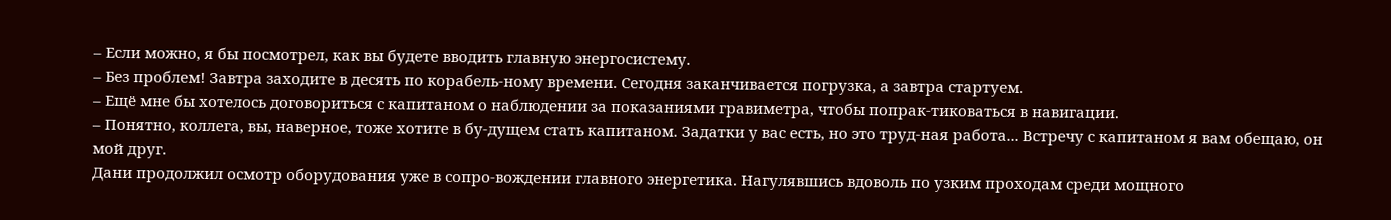– Если можно, я бы посмотрел, как вы будете вводить главную энергосистему.
– Без проблем! Завтра заходите в десять по корабель-ному времени. Сегодня заканчивается погрузка, а завтра стартуем.
– Ещё мне бы хотелось договориться с капитаном о наблюдении за показаниями гравиметра, чтобы попрак-тиковаться в навигации.
– Понятно, коллега, вы, наверное, тоже хотите в бу-дущем стать капитаном. Задатки у вас есть, но это труд-ная работа... Встречу с капитаном я вам обещаю, он мой друг.
Дани продолжил осмотр оборудования уже в сопро-вождении главного энергетика. Нагулявшись вдоволь по узким проходам среди мощного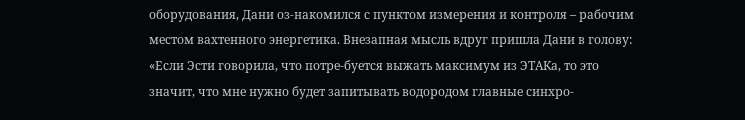оборудования, Дани оз-накомился с пунктом измерения и контроля – рабочим местом вахтенного энергетика. Внезапная мысль вдруг пришла Дани в голову: «Если Эсти говорила, что потре-буется выжать максимум из ЭТАКа, то это значит, что мне нужно будет запитывать водородом главные синхро-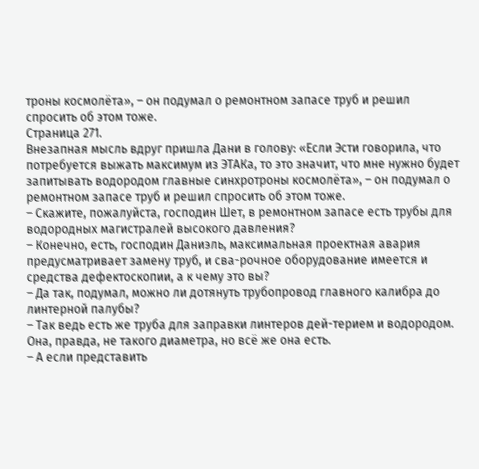троны космолёта», – он подумал о ремонтном запасе труб и решил спросить об этом тоже.
Страница 271.
Внезапная мысль вдруг пришла Дани в голову: «Если Эсти говорила, что потребуется выжать максимум из ЭТАКа, то это значит, что мне нужно будет запитывать водородом главные синхротроны космолёта», – он подумал о ремонтном запасе труб и решил спросить об этом тоже.
– Скажите, пожалуйста, господин Шет, в ремонтном запасе есть трубы для водородных магистралей высокого давления?
– Конечно, есть, господин Даниэль, максимальная проектная авария предусматривает замену труб, и сва-рочное оборудование имеется и средства дефектоскопии, а к чему это вы?
– Да так, подумал, можно ли дотянуть трубопровод главного калибра до линтерной палубы?
– Так ведь есть же труба для заправки линтеров дей-терием и водородом. Она, правда, не такого диаметра, но всё же она есть.
– А если представить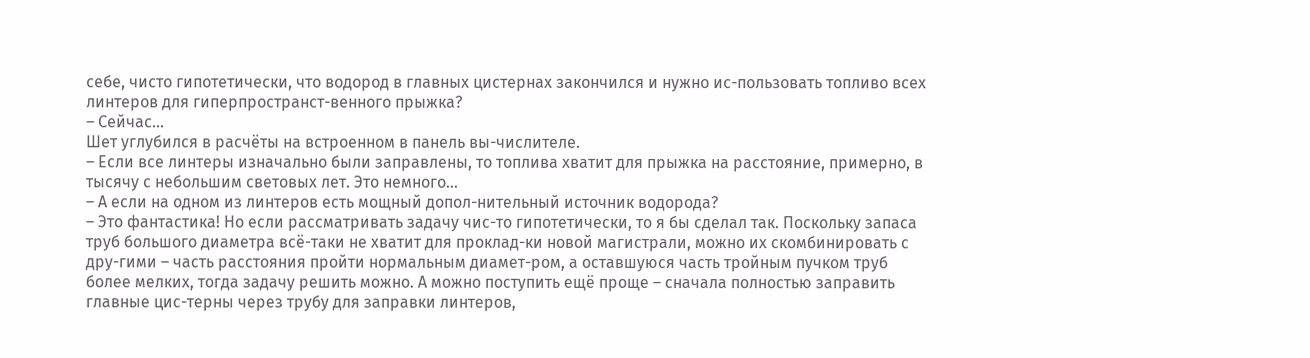себе, чисто гипотетически, что водород в главных цистернах закончился и нужно ис-пользовать топливо всех линтеров для гиперпространст-венного прыжка?
– Сейчас…
Шет углубился в расчёты на встроенном в панель вы-числителе.
– Если все линтеры изначально были заправлены, то топлива хватит для прыжка на расстояние, примерно, в тысячу с небольшим световых лет. Это немного…
– А если на одном из линтеров есть мощный допол-нительный источник водорода?
– Это фантастика! Но если рассматривать задачу чис-то гипотетически, то я бы сделал так. Поскольку запаса труб большого диаметра всё-таки не хватит для проклад-ки новой магистрали, можно их скомбинировать с дру-гими – часть расстояния пройти нормальным диамет-ром, а оставшуюся часть тройным пучком труб более мелких, тогда задачу решить можно. А можно поступить ещё проще – сначала полностью заправить главные цис-терны через трубу для заправки линтеров,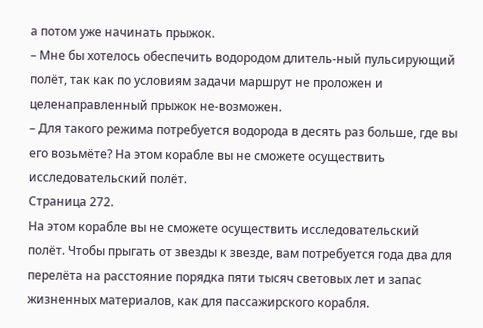а потом уже начинать прыжок.
– Мне бы хотелось обеспечить водородом длитель-ный пульсирующий полёт, так как по условиям задачи маршрут не проложен и целенаправленный прыжок не-возможен.
– Для такого режима потребуется водорода в десять раз больше, где вы его возьмёте? На этом корабле вы не сможете осуществить исследовательский полёт.
Страница 272.
На этом корабле вы не сможете осуществить исследовательский полёт. Чтобы прыгать от звезды к звезде, вам потребуется года два для перелёта на расстояние порядка пяти тысяч световых лет и запас жизненных материалов, как для пассажирского корабля.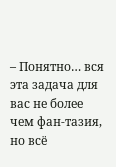– Понятно… вся эта задача для вас не более чем фан-тазия, но всё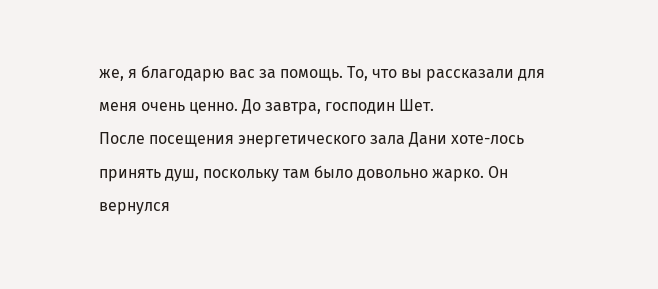же, я благодарю вас за помощь. То, что вы рассказали для меня очень ценно. До завтра, господин Шет.
После посещения энергетического зала Дани хоте-лось принять душ, поскольку там было довольно жарко. Он вернулся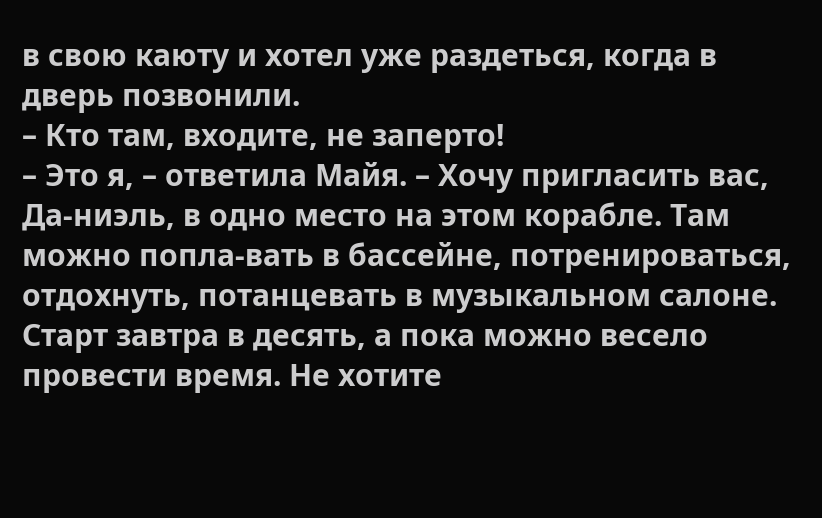в свою каюту и хотел уже раздеться, когда в дверь позвонили.
– Кто там, входите, не заперто!
– Это я, – ответила Майя. – Хочу пригласить вас, Да-ниэль, в одно место на этом корабле. Там можно попла-вать в бассейне, потренироваться, отдохнуть, потанцевать в музыкальном салоне. Старт завтра в десять, а пока можно весело провести время. Не хотите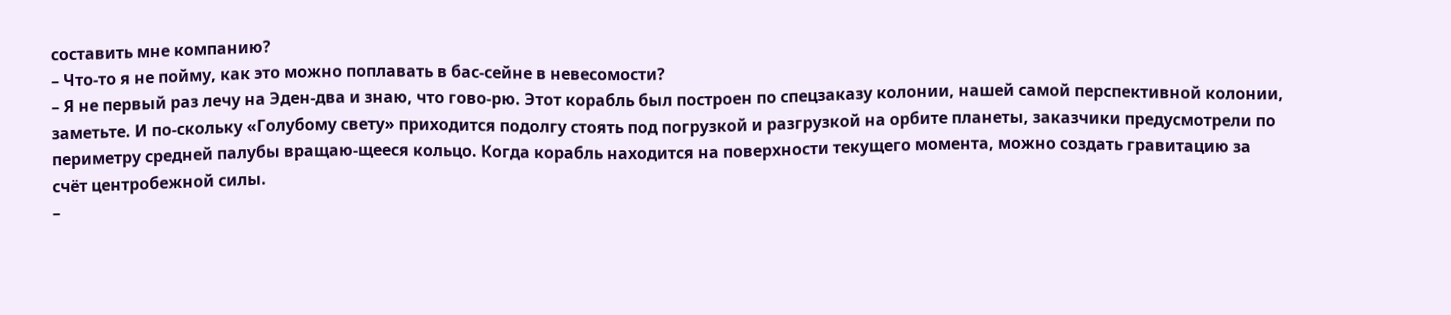составить мне компанию?
– Что-то я не пойму, как это можно поплавать в бас-сейне в невесомости?
– Я не первый раз лечу на Эден-два и знаю, что гово-рю. Этот корабль был построен по спецзаказу колонии, нашей самой перспективной колонии, заметьте. И по-скольку «Голубому свету» приходится подолгу стоять под погрузкой и разгрузкой на орбите планеты, заказчики предусмотрели по периметру средней палубы вращаю-щееся кольцо. Когда корабль находится на поверхности текущего момента, можно создать гравитацию за счёт центробежной силы.
–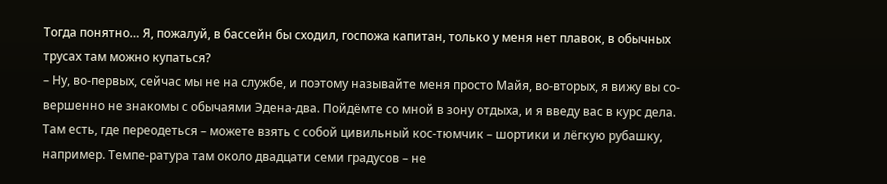Тогда понятно… Я, пожалуй, в бассейн бы сходил, госпожа капитан, только у меня нет плавок, в обычных трусах там можно купаться?
– Ну, во-первых, сейчас мы не на службе, и поэтому называйте меня просто Майя, во-вторых, я вижу вы со-вершенно не знакомы с обычаями Эдена-два. Пойдёмте со мной в зону отдыха, и я введу вас в курс дела. Там есть, где переодеться – можете взять с собой цивильный кос-тюмчик – шортики и лёгкую рубашку, например. Темпе-ратура там около двадцати семи градусов – не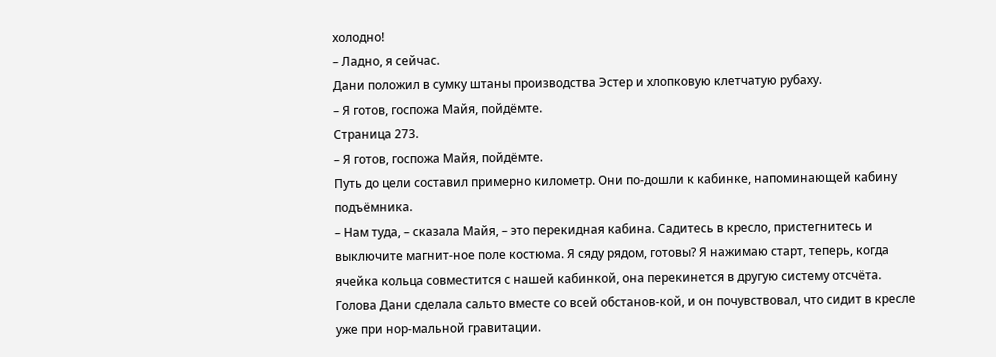холодно!
– Ладно, я сейчас.
Дани положил в сумку штаны производства Эстер и хлопковую клетчатую рубаху.
– Я готов, госпожа Майя, пойдёмте.
Страница 273.
– Я готов, госпожа Майя, пойдёмте.
Путь до цели составил примерно километр. Они по-дошли к кабинке, напоминающей кабину подъёмника.
– Нам туда, – сказала Майя, – это перекидная кабина. Садитесь в кресло, пристегнитесь и выключите магнит-ное поле костюма. Я сяду рядом, готовы? Я нажимаю старт, теперь, когда ячейка кольца совместится с нашей кабинкой, она перекинется в другую систему отсчёта.
Голова Дани сделала сальто вместе со всей обстанов-кой, и он почувствовал, что сидит в кресле уже при нор-мальной гравитации.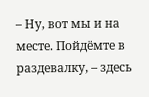– Ну, вот мы и на месте. Пойдёмте в раздевалку, – здесь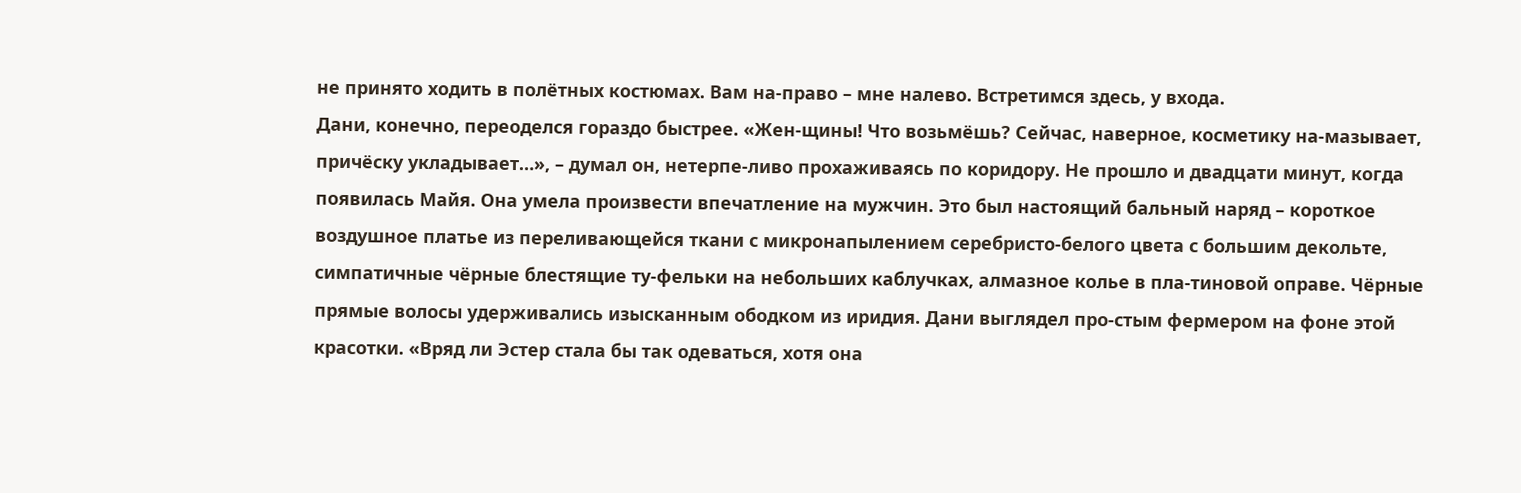не принято ходить в полётных костюмах. Вам на-право – мне налево. Встретимся здесь, у входа.
Дани, конечно, переоделся гораздо быстрее. «Жен-щины! Что возьмёшь? Сейчас, наверное, косметику на-мазывает, причёску укладывает…», – думал он, нетерпе-ливо прохаживаясь по коридору. Не прошло и двадцати минут, когда появилась Майя. Она умела произвести впечатление на мужчин. Это был настоящий бальный наряд – короткое воздушное платье из переливающейся ткани с микронапылением серебристо-белого цвета с большим декольте, симпатичные чёрные блестящие ту-фельки на небольших каблучках, алмазное колье в пла-тиновой оправе. Чёрные прямые волосы удерживались изысканным ободком из иридия. Дани выглядел про-стым фермером на фоне этой красотки. «Вряд ли Эстер стала бы так одеваться, хотя она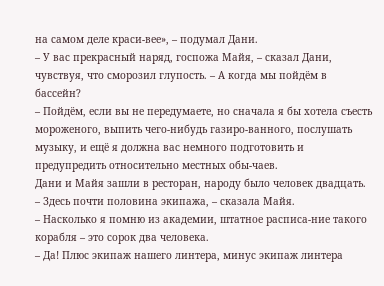на самом деле краси-вее», – подумал Дани.
– У вас прекрасный наряд, госпожа Майя, – сказал Дани, чувствуя, что сморозил глупость. – А когда мы пойдём в бассейн?
– Пойдём, если вы не передумаете, но сначала я бы хотела съесть мороженого, выпить чего-нибудь газиро-ванного, послушать музыку, и ещё я должна вас немного подготовить и предупредить относительно местных обы-чаев.
Дани и Майя зашли в ресторан, народу было человек двадцать.
– Здесь почти половина экипажа, – сказала Майя.
– Насколько я помню из академии, штатное расписа-ние такого корабля – это сорок два человека.
– Да! Плюс экипаж нашего линтера, минус экипаж линтера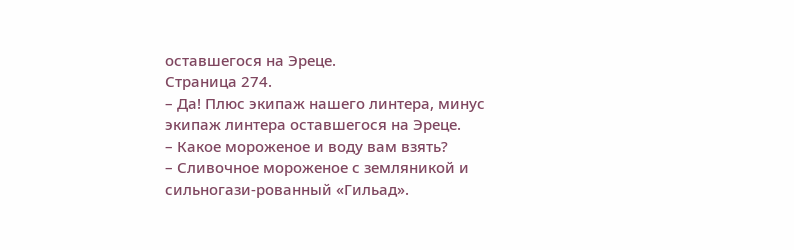оставшегося на Эреце.
Страница 274.
– Да! Плюс экипаж нашего линтера, минус экипаж линтера оставшегося на Эреце.
– Какое мороженое и воду вам взять?
– Сливочное мороженое с земляникой и сильногази-рованный «Гильад».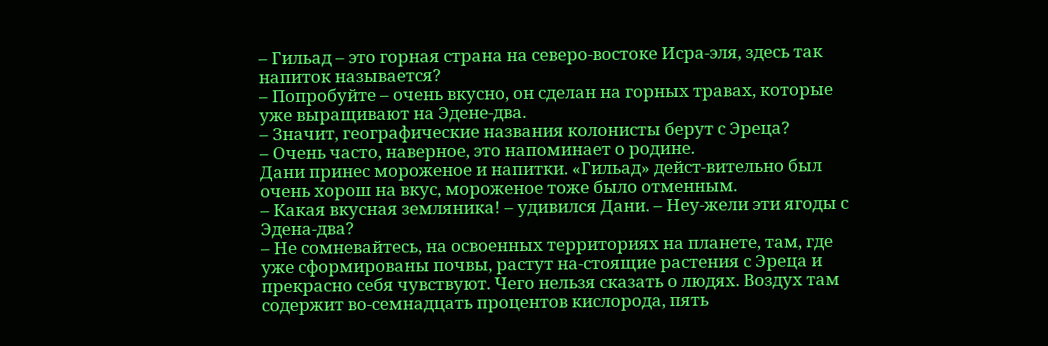– Гильад – это горная страна на северо-востоке Исра-эля, здесь так напиток называется?
– Попробуйте – очень вкусно, он сделан на горных травах, которые уже выращивают на Эдене-два.
– Значит, географические названия колонисты берут с Эреца?
– Очень часто, наверное, это напоминает о родине.
Дани принес мороженое и напитки. «Гильад» дейст-вительно был очень хорош на вкус, мороженое тоже было отменным.
– Какая вкусная земляника! – удивился Дани. – Неу-жели эти ягоды с Эдена-два?
– Не сомневайтесь, на освоенных территориях на планете, там, где уже сформированы почвы, растут на-стоящие растения с Эреца и прекрасно себя чувствуют. Чего нельзя сказать о людях. Воздух там содержит во-семнадцать процентов кислорода, пять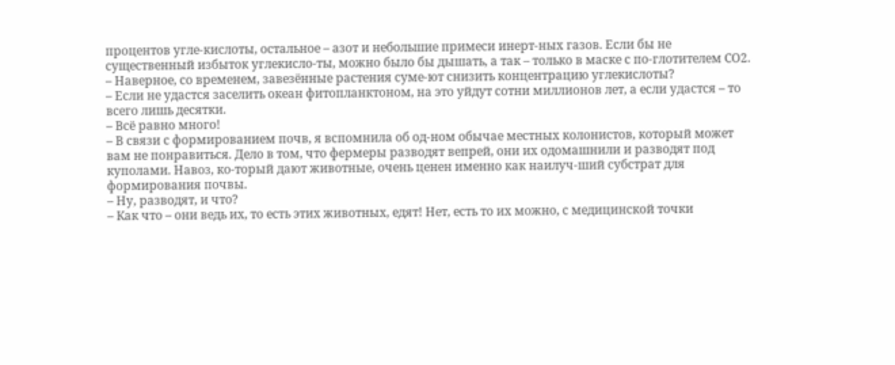процентов угле-кислоты, остальное – азот и небольшие примеси инерт-ных газов. Если бы не существенный избыток углекисло-ты, можно было бы дышать, а так – только в маске с по-глотителем СО2.
– Наверное, со временем, завезённые растения суме-ют снизить концентрацию углекислоты?
– Если не удастся заселить океан фитопланктоном, на это уйдут сотни миллионов лет, а если удастся – то всего лишь десятки.
– Всё равно много!
– В связи с формированием почв, я вспомнила об од-ном обычае местных колонистов, который может вам не понравиться. Дело в том, что фермеры разводят вепрей, они их одомашнили и разводят под куполами. Навоз, ко-торый дают животные, очень ценен именно как наилуч-ший субстрат для формирования почвы.
– Ну, разводят, и что?
– Как что – они ведь их, то есть этих животных, едят! Нет, есть то их можно, с медицинской точки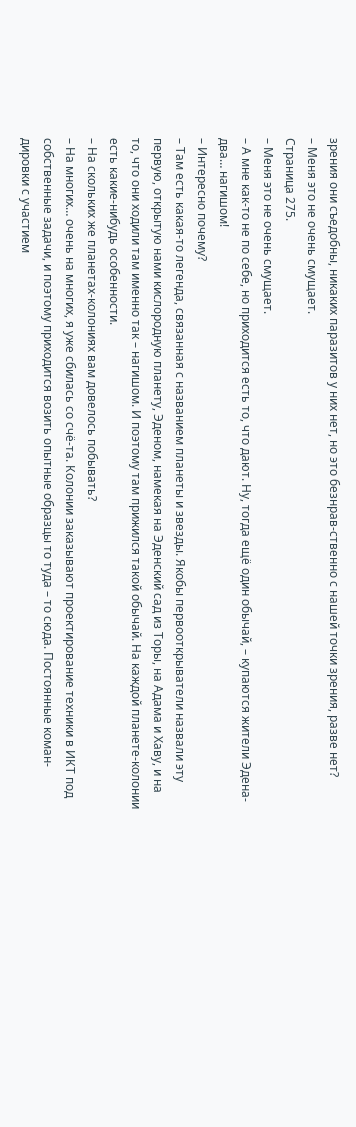зрения они съедобны, никаких паразитов у них нет, но это безнрав-ственно с нашей точки зрения, разве нет?
– Меня это не очень смущает.
Страница 275.
– Меня это не очень смущает.
– А мне как-то не по себе, но приходится есть то, что дают. Ну, тогда ещё один обычай, – купаются жители Эдена-два… нагишом!
– Интересно почему?
– Там есть какая-то легенда, связанная с названием планеты и звезды. Якобы первооткрыватели назвали эту первую, открытую нами кислородную планету, Эденом, намекая на Эденский сад из Торы, на Адама и Хаву, и на то, что они ходили там именно так – нагишом. И поэтому там прижился такой обычай. На каждой планете-колонии есть какие-нибудь особенности.
– На скольких же планетах-колониях вам довелось побывать?
– На многих… очень на многих, я уже сбилась со счё-та. Колонии заказывают проектирование техники в ИКТ под собственные задачи, и поэтому приходится возить опытные образцы то туда – то сюда. Постоянные коман-дировки с участием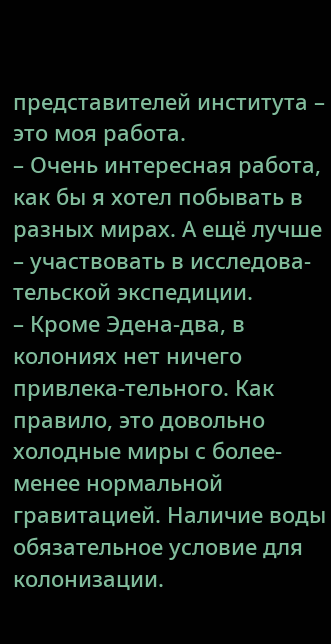представителей института – это моя работа.
– Очень интересная работа, как бы я хотел побывать в разных мирах. А ещё лучше – участвовать в исследова-тельской экспедиции.
– Кроме Эдена-два, в колониях нет ничего привлека-тельного. Как правило, это довольно холодные миры с более-менее нормальной гравитацией. Наличие воды обязательное условие для колонизации.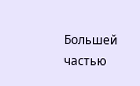Большей частью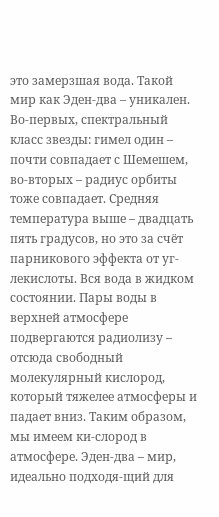это замерзшая вода. Такой мир как Эден-два – уникален. Во-первых, спектральный класс звезды: гимел один – почти совпадает с Шемешем, во-вторых – радиус орбиты тоже совпадает. Средняя температура выше – двадцать пять градусов, но это за счёт парникового эффекта от уг-лекислоты. Вся вода в жидком состоянии. Пары воды в верхней атмосфере подвергаются радиолизу – отсюда свободный молекулярный кислород, который тяжелее атмосферы и падает вниз. Таким образом, мы имеем ки-слород в атмосфере. Эден-два – мир, идеально подходя-щий для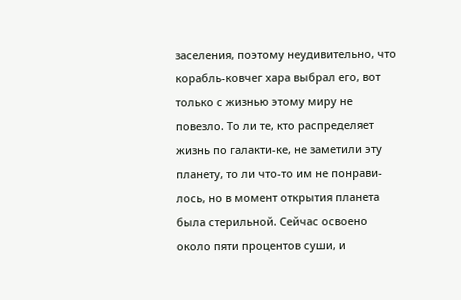заселения, поэтому неудивительно, что корабль-ковчег хара выбрал его, вот только с жизнью этому миру не повезло. То ли те, кто распределяет жизнь по галакти-ке, не заметили эту планету, то ли что-то им не понрави-лось, но в момент открытия планета была стерильной. Сейчас освоено около пяти процентов суши, и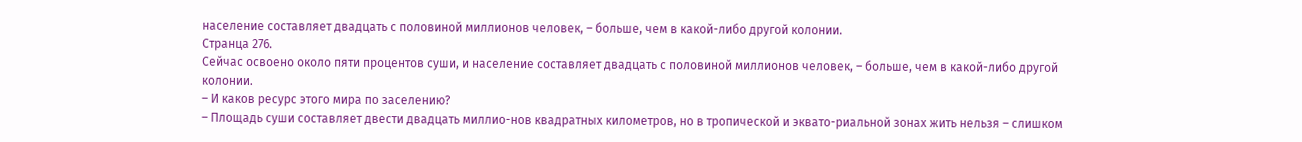население составляет двадцать с половиной миллионов человек, – больше, чем в какой-либо другой колонии.
Странца 276.
Сейчас освоено около пяти процентов суши, и население составляет двадцать с половиной миллионов человек, – больше, чем в какой-либо другой колонии.
– И каков ресурс этого мира по заселению?
– Площадь суши составляет двести двадцать миллио-нов квадратных километров, но в тропической и эквато-риальной зонах жить нельзя – слишком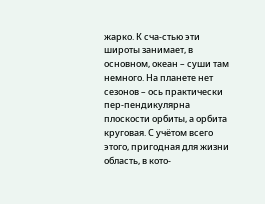жарко. К сча-стью эти широты занимает, в основном, океан – суши там немного. На планете нет сезонов – ось практически пер-пендикулярна плоскости орбиты, а орбита круговая. С учётом всего этого, пригодная для жизни область, в кото-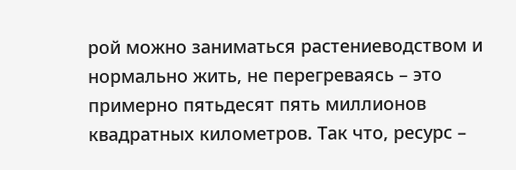рой можно заниматься растениеводством и нормально жить, не перегреваясь – это примерно пятьдесят пять миллионов квадратных километров. Так что, ресурс –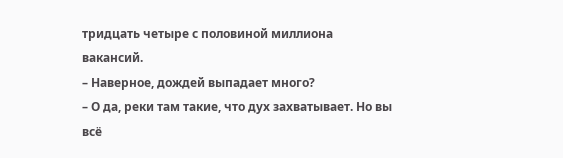тридцать четыре с половиной миллиона вакансий.
– Наверное, дождей выпадает много?
– О да, реки там такие, что дух захватывает. Но вы всё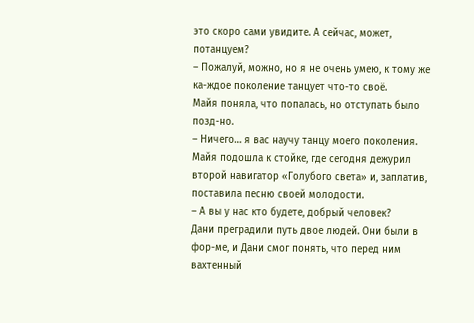это скоро сами увидите. А сейчас, может, потанцуем?
– Пожалуй, можно, но я не очень умею, к тому же ка-ждое поколение танцует что-то своё.
Майя поняла, что попалась, но отступать было позд-но.
– Ничего… я вас научу танцу моего поколения.
Майя подошла к стойке, где сегодня дежурил второй навигатор «Голубого света» и, заплатив, поставила песню своей молодости.
– А вы у нас кто будете, добрый человек?
Дани преградили путь двое людей. Они были в фор-ме, и Дани смог понять, что перед ним вахтенный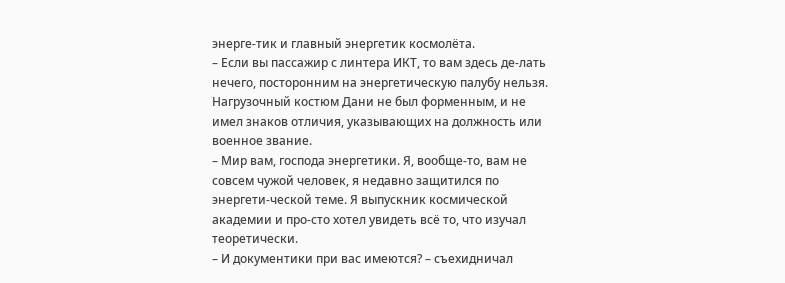энерге-тик и главный энергетик космолёта.
– Если вы пассажир с линтера ИКТ, то вам здесь де-лать нечего, посторонним на энергетическую палубу нельзя.
Нагрузочный костюм Дани не был форменным, и не имел знаков отличия, указывающих на должность или военное звание.
– Мир вам, господа энергетики. Я, вообще-то, вам не совсем чужой человек, я недавно защитился по энергети-ческой теме. Я выпускник космической академии и про-сто хотел увидеть всё то, что изучал теоретически.
– И документики при вас имеются? – съехидничал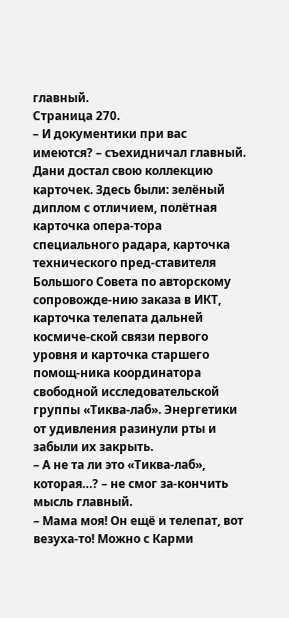главный.
Страница 270.
– И документики при вас имеются? – съехидничал главный.
Дани достал свою коллекцию карточек. Здесь были: зелёный диплом с отличием, полётная карточка опера-тора специального радара, карточка технического пред-ставителя Большого Совета по авторскому сопровожде-нию заказа в ИКТ, карточка телепата дальней космиче-ской связи первого уровня и карточка старшего помощ-ника координатора свободной исследовательской группы «Тиква-лаб». Энергетики от удивления разинули рты и забыли их закрыть.
– А не та ли это «Тиква-лаб», которая…? – не смог за-кончить мысль главный.
– Мама моя! Он ещё и телепат, вот везуха-то! Можно с Карми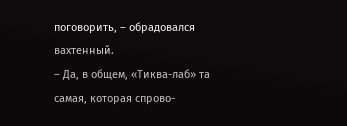поговорить, – обрадовался вахтенный.
– Да, в общем, «Тиква-лаб» та самая, которая спрово-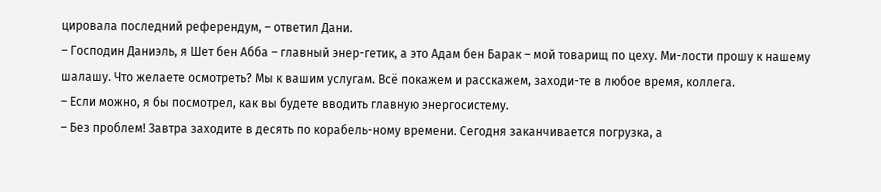цировала последний референдум, – ответил Дани.
– Господин Даниэль, я Шет бен Абба – главный энер-гетик, а это Адам бен Барак – мой товарищ по цеху. Ми-лости прошу к нашему шалашу. Что желаете осмотреть? Мы к вашим услугам. Всё покажем и расскажем, заходи-те в любое время, коллега.
– Если можно, я бы посмотрел, как вы будете вводить главную энергосистему.
– Без проблем! Завтра заходите в десять по корабель-ному времени. Сегодня заканчивается погрузка, а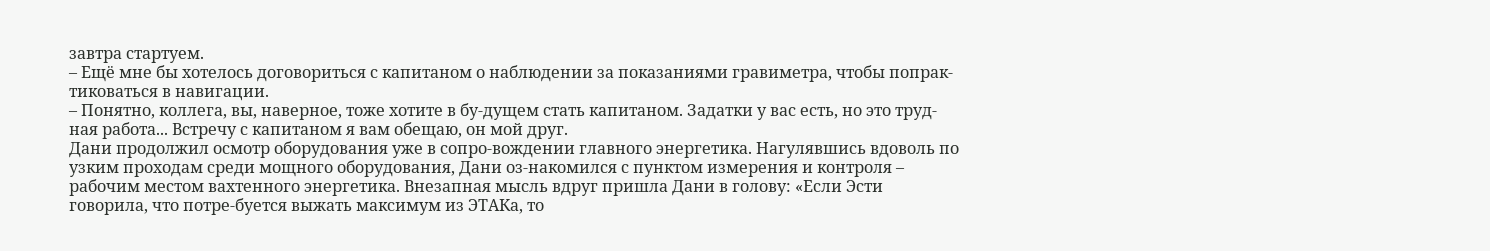завтра стартуем.
– Ещё мне бы хотелось договориться с капитаном о наблюдении за показаниями гравиметра, чтобы попрак-тиковаться в навигации.
– Понятно, коллега, вы, наверное, тоже хотите в бу-дущем стать капитаном. Задатки у вас есть, но это труд-ная работа... Встречу с капитаном я вам обещаю, он мой друг.
Дани продолжил осмотр оборудования уже в сопро-вождении главного энергетика. Нагулявшись вдоволь по узким проходам среди мощного оборудования, Дани оз-накомился с пунктом измерения и контроля – рабочим местом вахтенного энергетика. Внезапная мысль вдруг пришла Дани в голову: «Если Эсти говорила, что потре-буется выжать максимум из ЭТАКа, то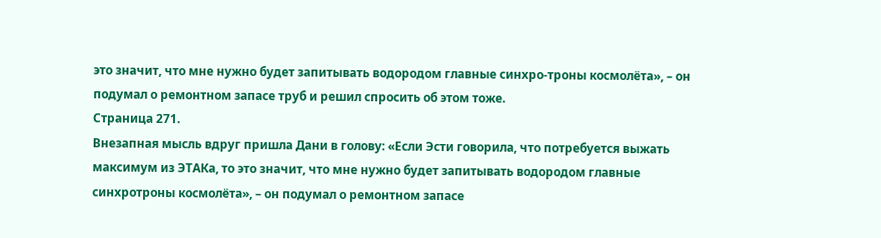это значит, что мне нужно будет запитывать водородом главные синхро-троны космолёта», – он подумал о ремонтном запасе труб и решил спросить об этом тоже.
Страница 271.
Внезапная мысль вдруг пришла Дани в голову: «Если Эсти говорила, что потребуется выжать максимум из ЭТАКа, то это значит, что мне нужно будет запитывать водородом главные синхротроны космолёта», – он подумал о ремонтном запасе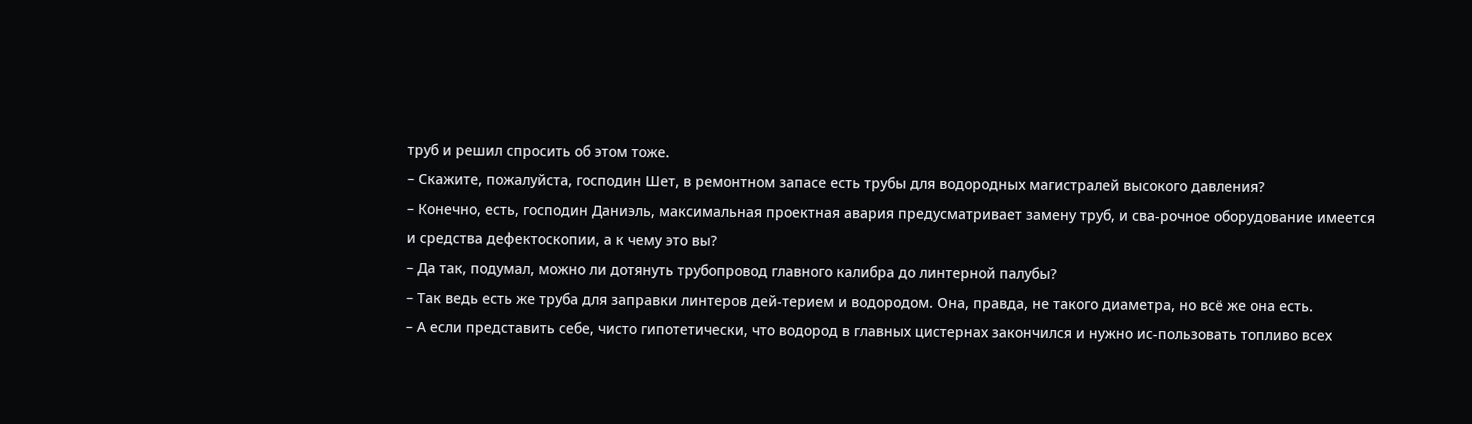труб и решил спросить об этом тоже.
– Скажите, пожалуйста, господин Шет, в ремонтном запасе есть трубы для водородных магистралей высокого давления?
– Конечно, есть, господин Даниэль, максимальная проектная авария предусматривает замену труб, и сва-рочное оборудование имеется и средства дефектоскопии, а к чему это вы?
– Да так, подумал, можно ли дотянуть трубопровод главного калибра до линтерной палубы?
– Так ведь есть же труба для заправки линтеров дей-терием и водородом. Она, правда, не такого диаметра, но всё же она есть.
– А если представить себе, чисто гипотетически, что водород в главных цистернах закончился и нужно ис-пользовать топливо всех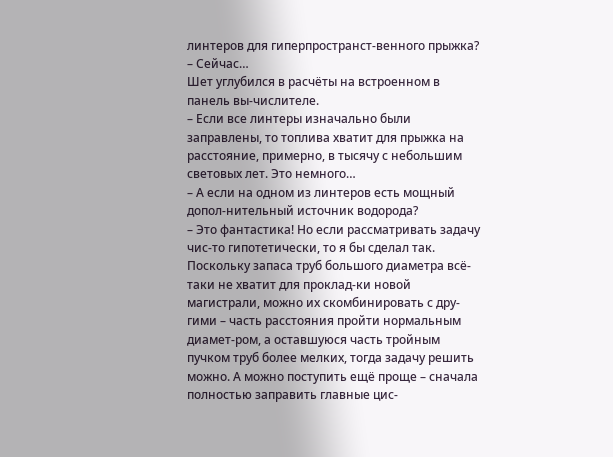линтеров для гиперпространст-венного прыжка?
– Сейчас…
Шет углубился в расчёты на встроенном в панель вы-числителе.
– Если все линтеры изначально были заправлены, то топлива хватит для прыжка на расстояние, примерно, в тысячу с небольшим световых лет. Это немного…
– А если на одном из линтеров есть мощный допол-нительный источник водорода?
– Это фантастика! Но если рассматривать задачу чис-то гипотетически, то я бы сделал так. Поскольку запаса труб большого диаметра всё-таки не хватит для проклад-ки новой магистрали, можно их скомбинировать с дру-гими – часть расстояния пройти нормальным диамет-ром, а оставшуюся часть тройным пучком труб более мелких, тогда задачу решить можно. А можно поступить ещё проще – сначала полностью заправить главные цис-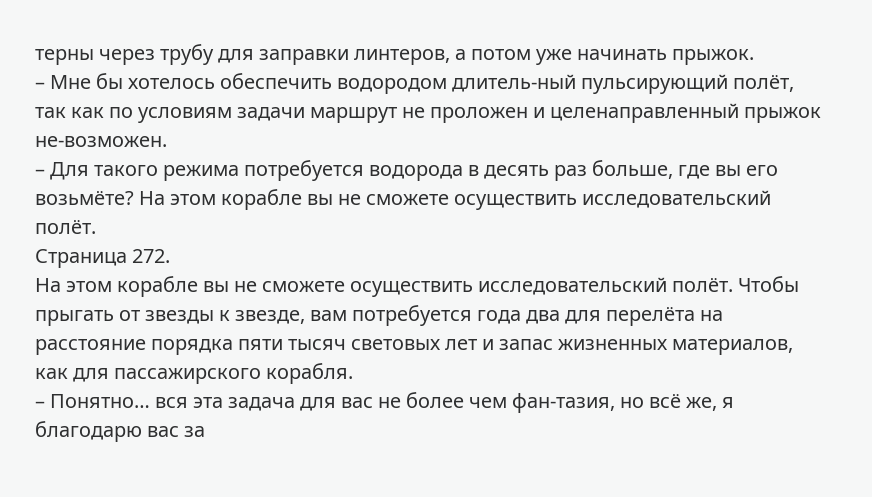терны через трубу для заправки линтеров, а потом уже начинать прыжок.
– Мне бы хотелось обеспечить водородом длитель-ный пульсирующий полёт, так как по условиям задачи маршрут не проложен и целенаправленный прыжок не-возможен.
– Для такого режима потребуется водорода в десять раз больше, где вы его возьмёте? На этом корабле вы не сможете осуществить исследовательский полёт.
Страница 272.
На этом корабле вы не сможете осуществить исследовательский полёт. Чтобы прыгать от звезды к звезде, вам потребуется года два для перелёта на расстояние порядка пяти тысяч световых лет и запас жизненных материалов, как для пассажирского корабля.
– Понятно… вся эта задача для вас не более чем фан-тазия, но всё же, я благодарю вас за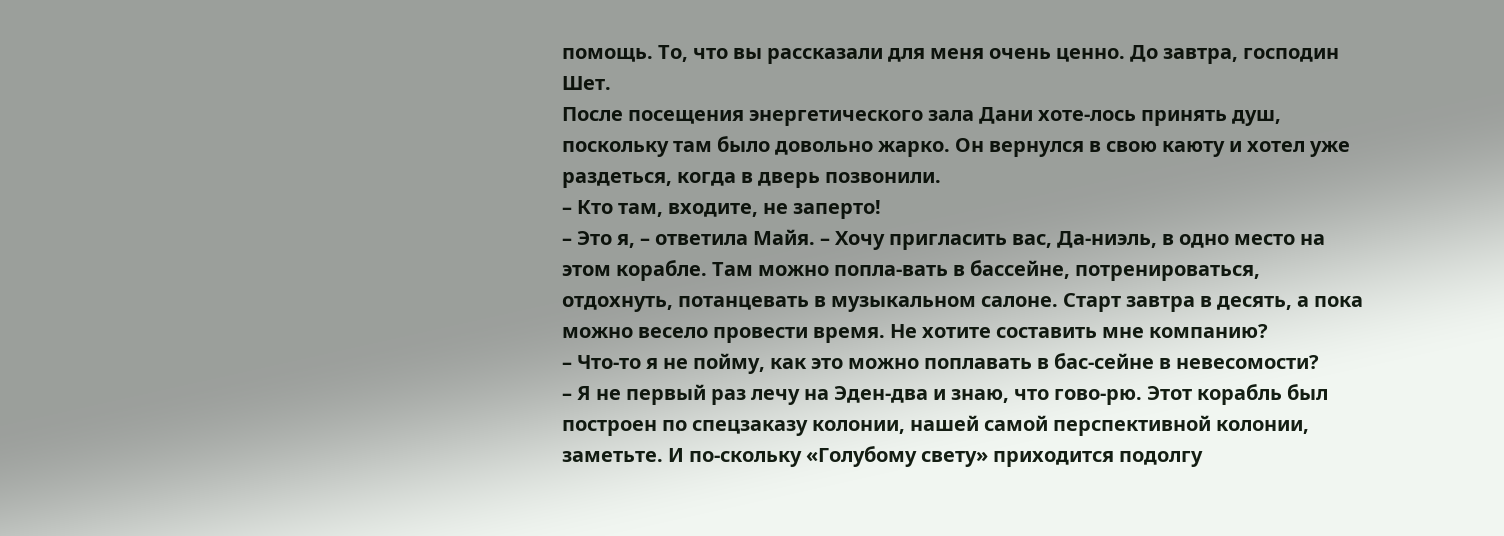помощь. То, что вы рассказали для меня очень ценно. До завтра, господин Шет.
После посещения энергетического зала Дани хоте-лось принять душ, поскольку там было довольно жарко. Он вернулся в свою каюту и хотел уже раздеться, когда в дверь позвонили.
– Кто там, входите, не заперто!
– Это я, – ответила Майя. – Хочу пригласить вас, Да-ниэль, в одно место на этом корабле. Там можно попла-вать в бассейне, потренироваться, отдохнуть, потанцевать в музыкальном салоне. Старт завтра в десять, а пока можно весело провести время. Не хотите составить мне компанию?
– Что-то я не пойму, как это можно поплавать в бас-сейне в невесомости?
– Я не первый раз лечу на Эден-два и знаю, что гово-рю. Этот корабль был построен по спецзаказу колонии, нашей самой перспективной колонии, заметьте. И по-скольку «Голубому свету» приходится подолгу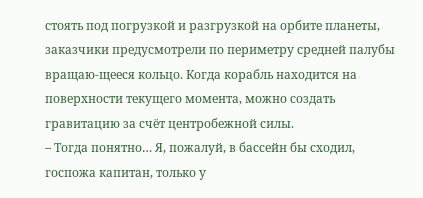стоять под погрузкой и разгрузкой на орбите планеты, заказчики предусмотрели по периметру средней палубы вращаю-щееся кольцо. Когда корабль находится на поверхности текущего момента, можно создать гравитацию за счёт центробежной силы.
– Тогда понятно… Я, пожалуй, в бассейн бы сходил, госпожа капитан, только у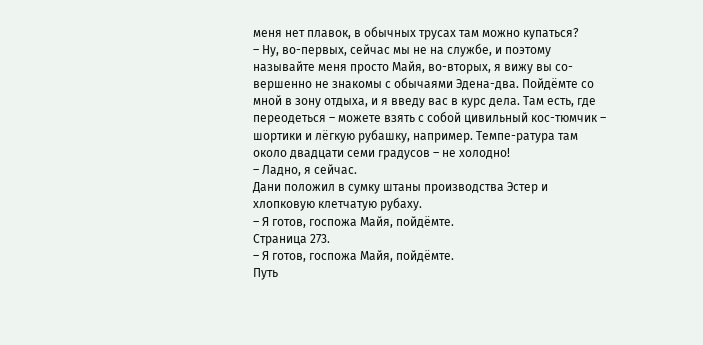меня нет плавок, в обычных трусах там можно купаться?
– Ну, во-первых, сейчас мы не на службе, и поэтому называйте меня просто Майя, во-вторых, я вижу вы со-вершенно не знакомы с обычаями Эдена-два. Пойдёмте со мной в зону отдыха, и я введу вас в курс дела. Там есть, где переодеться – можете взять с собой цивильный кос-тюмчик – шортики и лёгкую рубашку, например. Темпе-ратура там около двадцати семи градусов – не холодно!
– Ладно, я сейчас.
Дани положил в сумку штаны производства Эстер и хлопковую клетчатую рубаху.
– Я готов, госпожа Майя, пойдёмте.
Страница 273.
– Я готов, госпожа Майя, пойдёмте.
Путь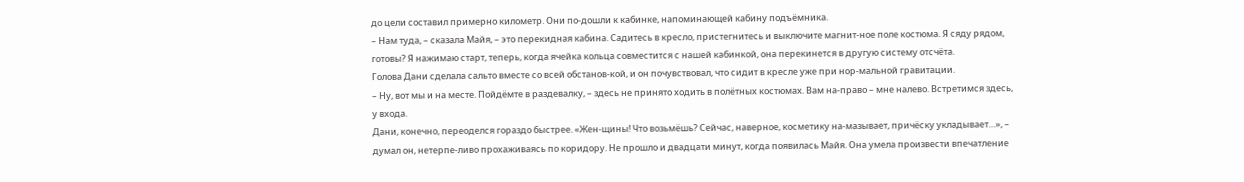до цели составил примерно километр. Они по-дошли к кабинке, напоминающей кабину подъёмника.
– Нам туда, – сказала Майя, – это перекидная кабина. Садитесь в кресло, пристегнитесь и выключите магнит-ное поле костюма. Я сяду рядом, готовы? Я нажимаю старт, теперь, когда ячейка кольца совместится с нашей кабинкой, она перекинется в другую систему отсчёта.
Голова Дани сделала сальто вместе со всей обстанов-кой, и он почувствовал, что сидит в кресле уже при нор-мальной гравитации.
– Ну, вот мы и на месте. Пойдёмте в раздевалку, – здесь не принято ходить в полётных костюмах. Вам на-право – мне налево. Встретимся здесь, у входа.
Дани, конечно, переоделся гораздо быстрее. «Жен-щины! Что возьмёшь? Сейчас, наверное, косметику на-мазывает, причёску укладывает…», – думал он, нетерпе-ливо прохаживаясь по коридору. Не прошло и двадцати минут, когда появилась Майя. Она умела произвести впечатление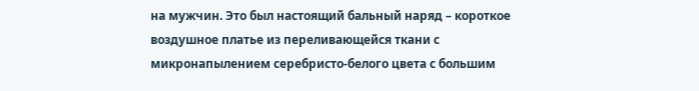на мужчин. Это был настоящий бальный наряд – короткое воздушное платье из переливающейся ткани с микронапылением серебристо-белого цвета с большим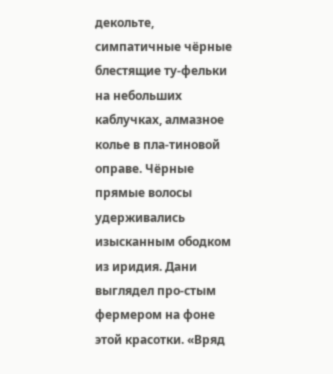декольте, симпатичные чёрные блестящие ту-фельки на небольших каблучках, алмазное колье в пла-тиновой оправе. Чёрные прямые волосы удерживались изысканным ободком из иридия. Дани выглядел про-стым фермером на фоне этой красотки. «Вряд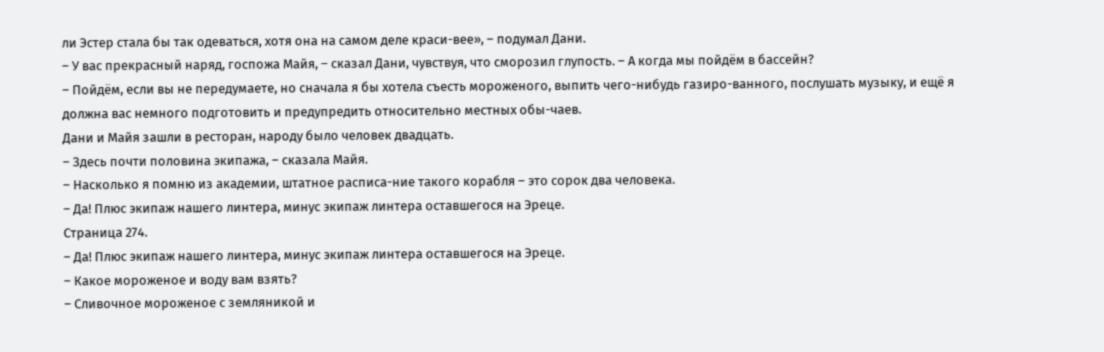ли Эстер стала бы так одеваться, хотя она на самом деле краси-вее», – подумал Дани.
– У вас прекрасный наряд, госпожа Майя, – сказал Дани, чувствуя, что сморозил глупость. – А когда мы пойдём в бассейн?
– Пойдём, если вы не передумаете, но сначала я бы хотела съесть мороженого, выпить чего-нибудь газиро-ванного, послушать музыку, и ещё я должна вас немного подготовить и предупредить относительно местных обы-чаев.
Дани и Майя зашли в ресторан, народу было человек двадцать.
– Здесь почти половина экипажа, – сказала Майя.
– Насколько я помню из академии, штатное расписа-ние такого корабля – это сорок два человека.
– Да! Плюс экипаж нашего линтера, минус экипаж линтера оставшегося на Эреце.
Страница 274.
– Да! Плюс экипаж нашего линтера, минус экипаж линтера оставшегося на Эреце.
– Какое мороженое и воду вам взять?
– Сливочное мороженое с земляникой и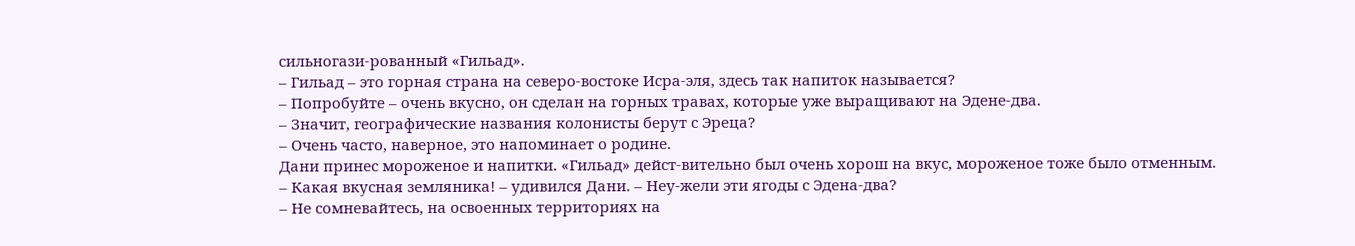сильногази-рованный «Гильад».
– Гильад – это горная страна на северо-востоке Исра-эля, здесь так напиток называется?
– Попробуйте – очень вкусно, он сделан на горных травах, которые уже выращивают на Эдене-два.
– Значит, географические названия колонисты берут с Эреца?
– Очень часто, наверное, это напоминает о родине.
Дани принес мороженое и напитки. «Гильад» дейст-вительно был очень хорош на вкус, мороженое тоже было отменным.
– Какая вкусная земляника! – удивился Дани. – Неу-жели эти ягоды с Эдена-два?
– Не сомневайтесь, на освоенных территориях на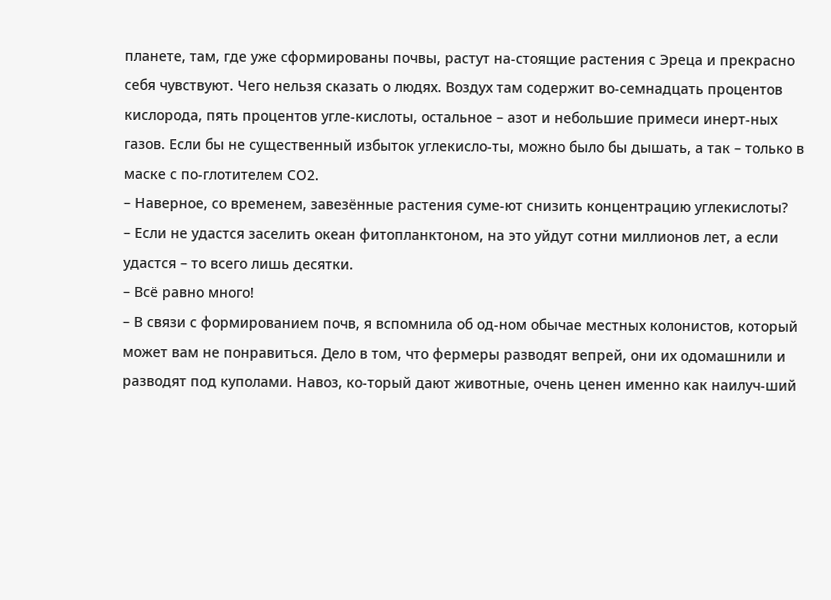планете, там, где уже сформированы почвы, растут на-стоящие растения с Эреца и прекрасно себя чувствуют. Чего нельзя сказать о людях. Воздух там содержит во-семнадцать процентов кислорода, пять процентов угле-кислоты, остальное – азот и небольшие примеси инерт-ных газов. Если бы не существенный избыток углекисло-ты, можно было бы дышать, а так – только в маске с по-глотителем СО2.
– Наверное, со временем, завезённые растения суме-ют снизить концентрацию углекислоты?
– Если не удастся заселить океан фитопланктоном, на это уйдут сотни миллионов лет, а если удастся – то всего лишь десятки.
– Всё равно много!
– В связи с формированием почв, я вспомнила об од-ном обычае местных колонистов, который может вам не понравиться. Дело в том, что фермеры разводят вепрей, они их одомашнили и разводят под куполами. Навоз, ко-торый дают животные, очень ценен именно как наилуч-ший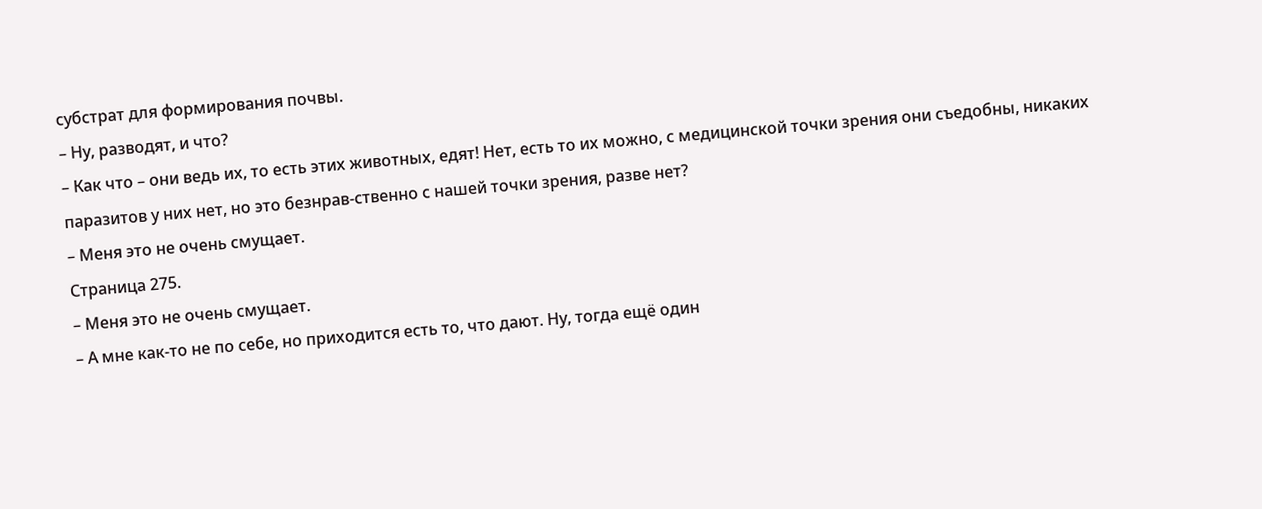субстрат для формирования почвы.
– Ну, разводят, и что?
– Как что – они ведь их, то есть этих животных, едят! Нет, есть то их можно, с медицинской точки зрения они съедобны, никаких паразитов у них нет, но это безнрав-ственно с нашей точки зрения, разве нет?
– Меня это не очень смущает.
Страница 275.
– Меня это не очень смущает.
– А мне как-то не по себе, но приходится есть то, что дают. Ну, тогда ещё один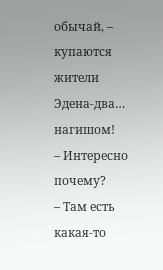обычай, – купаются жители Эдена-два… нагишом!
– Интересно почему?
– Там есть какая-то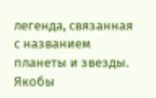легенда, связанная с названием планеты и звезды. Якобы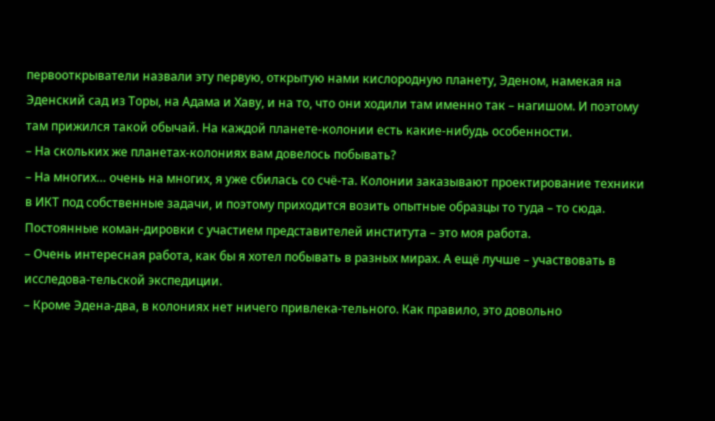первооткрыватели назвали эту первую, открытую нами кислородную планету, Эденом, намекая на Эденский сад из Торы, на Адама и Хаву, и на то, что они ходили там именно так – нагишом. И поэтому там прижился такой обычай. На каждой планете-колонии есть какие-нибудь особенности.
– На скольких же планетах-колониях вам довелось побывать?
– На многих… очень на многих, я уже сбилась со счё-та. Колонии заказывают проектирование техники в ИКТ под собственные задачи, и поэтому приходится возить опытные образцы то туда – то сюда. Постоянные коман-дировки с участием представителей института – это моя работа.
– Очень интересная работа, как бы я хотел побывать в разных мирах. А ещё лучше – участвовать в исследова-тельской экспедиции.
– Кроме Эдена-два, в колониях нет ничего привлека-тельного. Как правило, это довольно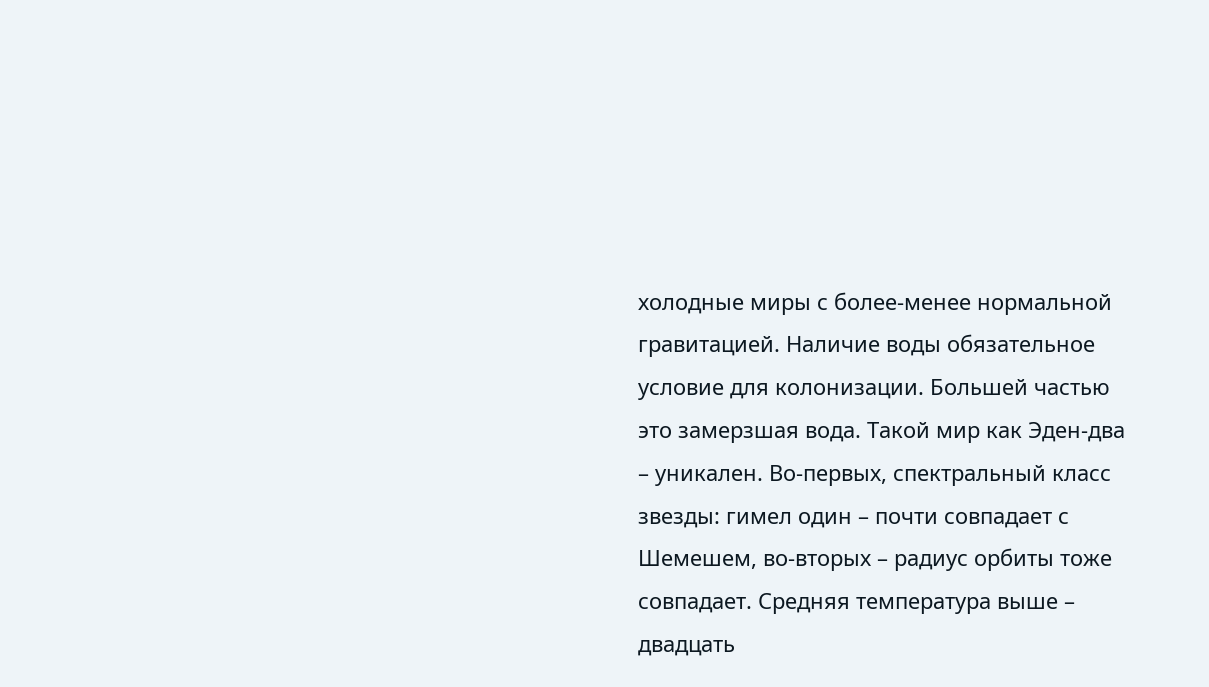холодные миры с более-менее нормальной гравитацией. Наличие воды обязательное условие для колонизации. Большей частью это замерзшая вода. Такой мир как Эден-два – уникален. Во-первых, спектральный класс звезды: гимел один – почти совпадает с Шемешем, во-вторых – радиус орбиты тоже совпадает. Средняя температура выше – двадцать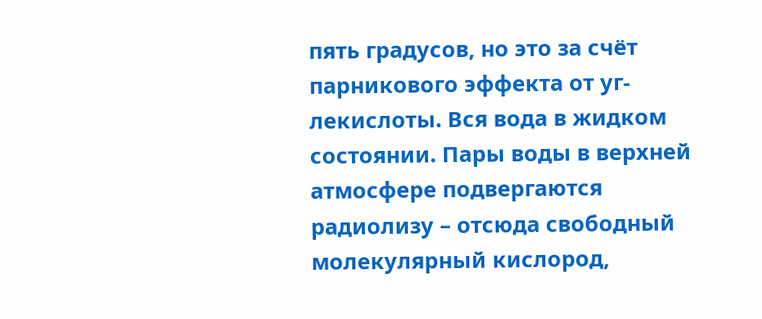пять градусов, но это за счёт парникового эффекта от уг-лекислоты. Вся вода в жидком состоянии. Пары воды в верхней атмосфере подвергаются радиолизу – отсюда свободный молекулярный кислород,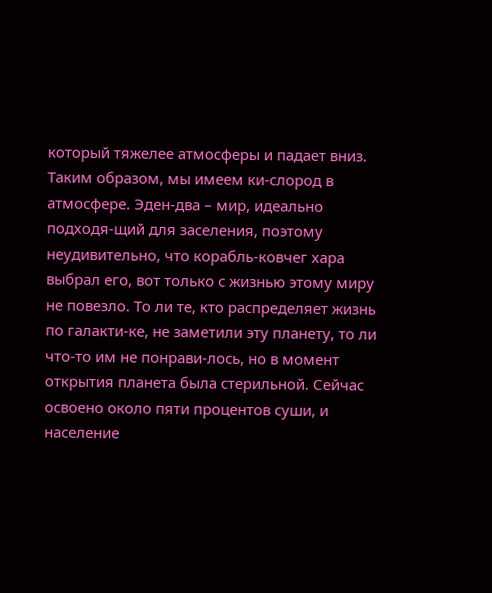который тяжелее атмосферы и падает вниз. Таким образом, мы имеем ки-слород в атмосфере. Эден-два – мир, идеально подходя-щий для заселения, поэтому неудивительно, что корабль-ковчег хара выбрал его, вот только с жизнью этому миру не повезло. То ли те, кто распределяет жизнь по галакти-ке, не заметили эту планету, то ли что-то им не понрави-лось, но в момент открытия планета была стерильной. Сейчас освоено около пяти процентов суши, и население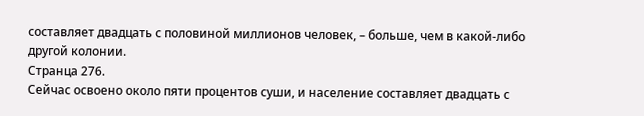составляет двадцать с половиной миллионов человек, – больше, чем в какой-либо другой колонии.
Странца 276.
Сейчас освоено около пяти процентов суши, и население составляет двадцать с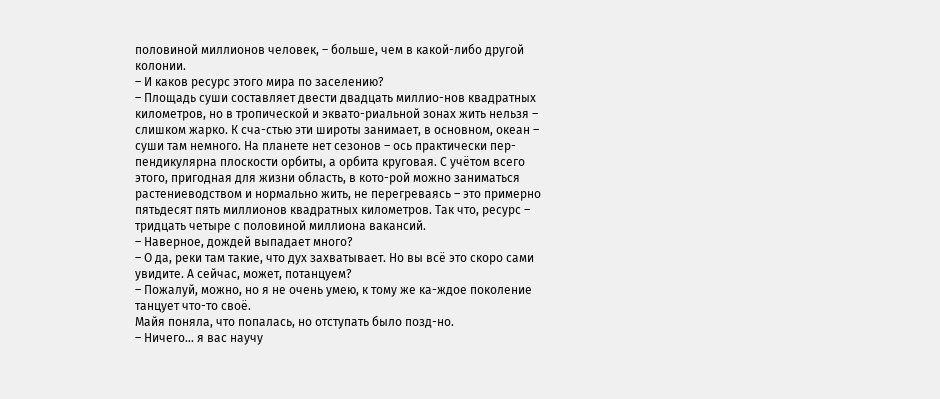половиной миллионов человек, – больше, чем в какой-либо другой колонии.
– И каков ресурс этого мира по заселению?
– Площадь суши составляет двести двадцать миллио-нов квадратных километров, но в тропической и эквато-риальной зонах жить нельзя – слишком жарко. К сча-стью эти широты занимает, в основном, океан – суши там немного. На планете нет сезонов – ось практически пер-пендикулярна плоскости орбиты, а орбита круговая. С учётом всего этого, пригодная для жизни область, в кото-рой можно заниматься растениеводством и нормально жить, не перегреваясь – это примерно пятьдесят пять миллионов квадратных километров. Так что, ресурс – тридцать четыре с половиной миллиона вакансий.
– Наверное, дождей выпадает много?
– О да, реки там такие, что дух захватывает. Но вы всё это скоро сами увидите. А сейчас, может, потанцуем?
– Пожалуй, можно, но я не очень умею, к тому же ка-ждое поколение танцует что-то своё.
Майя поняла, что попалась, но отступать было позд-но.
– Ничего… я вас научу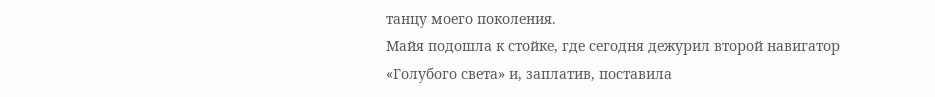танцу моего поколения.
Майя подошла к стойке, где сегодня дежурил второй навигатор «Голубого света» и, заплатив, поставила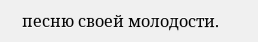песню своей молодости.